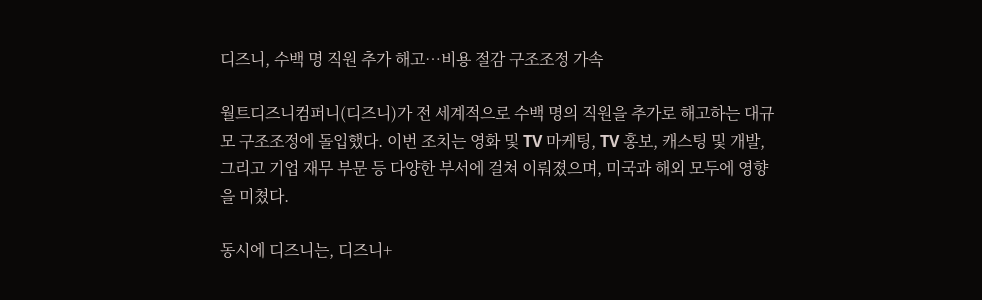디즈니, 수백 명 직원 추가 해고…비용 절감 구조조정 가속

월트디즈니컴퍼니(디즈니)가 전 세계적으로 수백 명의 직원을 추가로 해고하는 대규모 구조조정에 돌입했다. 이번 조치는 영화 및 TV 마케팅, TV 홍보, 캐스팅 및 개발, 그리고 기업 재무 부문 등 다양한 부서에 걸쳐 이뤄졌으며, 미국과 해외 모두에 영향을 미쳤다.

동시에 디즈니는, 디즈니+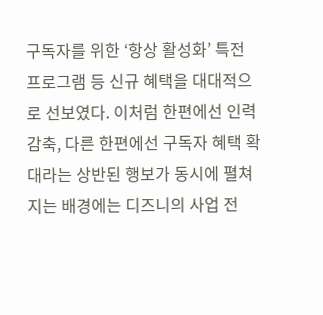구독자를 위한 ‘항상 활성화’ 특전 프로그램 등 신규 혜택을 대대적으로 선보였다. 이처럼 한편에선 인력 감축, 다른 한편에선 구독자 혜택 확대라는 상반된 행보가 동시에 펼쳐지는 배경에는 디즈니의 사업 전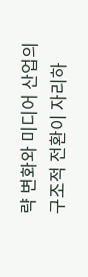략 변화와 미디어 산업의 구조적 전환이 자리하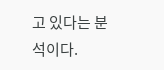고 있다는 분석이다.